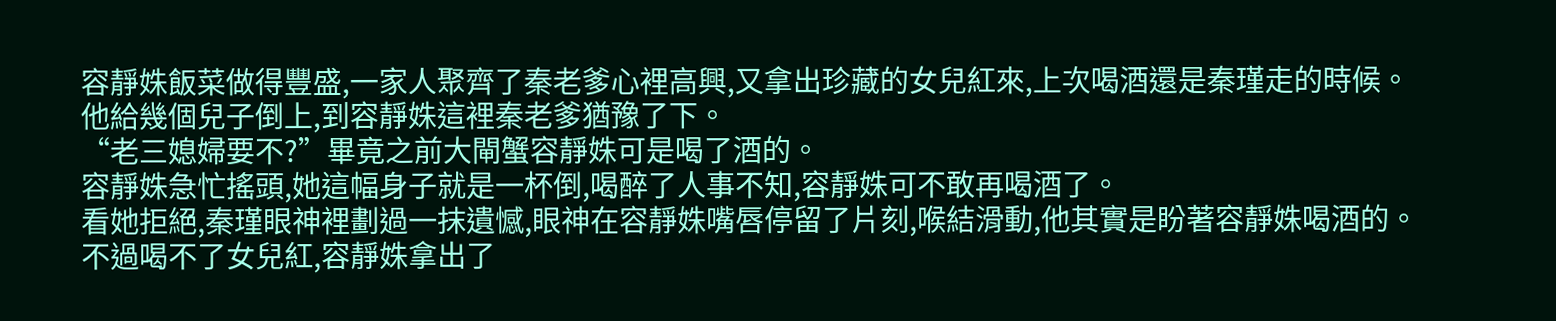容靜姝飯菜做得豐盛,一家人聚齊了秦老爹心裡高興,又拿出珍藏的女兒紅來,上次喝酒還是秦瑾走的時候。
他給幾個兒子倒上,到容靜姝這裡秦老爹猶豫了下。
“老三媳婦要不?”畢竟之前大閘蟹容靜姝可是喝了酒的。
容靜姝急忙搖頭,她這幅身子就是一杯倒,喝醉了人事不知,容靜姝可不敢再喝酒了。
看她拒絕,秦瑾眼神裡劃過一抹遺憾,眼神在容靜姝嘴唇停留了片刻,喉結滑動,他其實是盼著容靜姝喝酒的。
不過喝不了女兒紅,容靜姝拿出了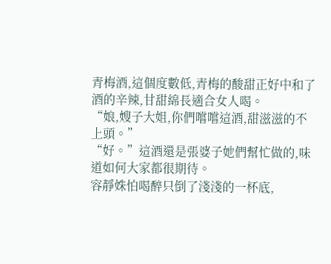青梅酒,這個度數低,青梅的酸甜正好中和了酒的辛辣,甘甜綿長適合女人喝。
“娘,嫂子大姐,你們嚐嚐這酒,甜滋滋的不上頭。”
“好。”這酒還是張婆子她們幫忙做的,味道如何大家都很期待。
容靜姝怕喝醉只倒了淺淺的一杯底,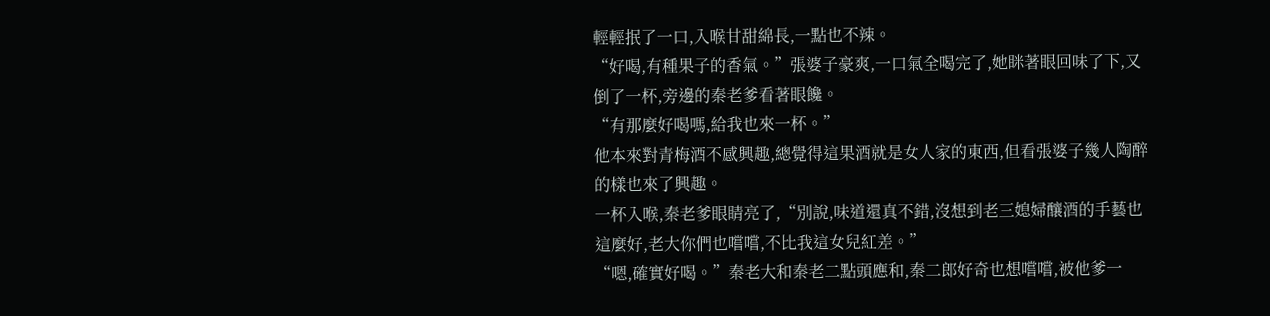輕輕抿了一口,入喉甘甜綿長,一點也不辣。
“好喝,有種果子的香氣。”張婆子豪爽,一口氣全喝完了,她眯著眼回味了下,又倒了一杯,旁邊的秦老爹看著眼饞。
“有那麼好喝嗎,給我也來一杯。”
他本來對青梅酒不感興趣,總覺得這果酒就是女人家的東西,但看張婆子幾人陶醉的樣也來了興趣。
一杯入喉,秦老爹眼睛亮了,“別說,味道還真不錯,沒想到老三媳婦釀酒的手藝也這麼好,老大你們也嚐嚐,不比我這女兒紅差。”
“嗯,確實好喝。”秦老大和秦老二點頭應和,秦二郎好奇也想嚐嚐,被他爹一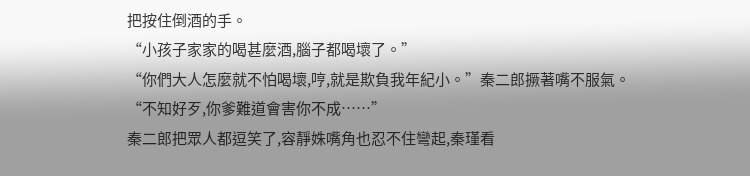把按住倒酒的手。
“小孩子家家的喝甚麼酒,腦子都喝壞了。”
“你們大人怎麼就不怕喝壞,哼,就是欺負我年紀小。”秦二郎撅著嘴不服氣。
“不知好歹,你爹難道會害你不成……”
秦二郎把眾人都逗笑了,容靜姝嘴角也忍不住彎起,秦瑾看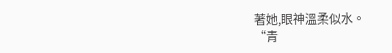著她,眼神溫柔似水。
“青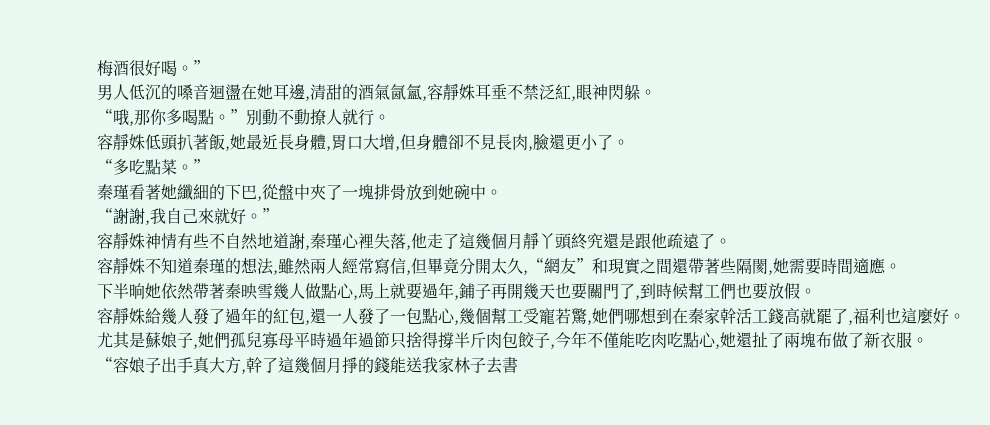梅酒很好喝。”
男人低沉的嗓音迴盪在她耳邊,清甜的酒氣氤氳,容靜姝耳垂不禁泛紅,眼神閃躲。
“哦,那你多喝點。”別動不動撩人就行。
容靜姝低頭扒著飯,她最近長身體,胃口大增,但身體卻不見長肉,臉還更小了。
“多吃點菜。”
秦瑾看著她纖細的下巴,從盤中夾了一塊排骨放到她碗中。
“謝謝,我自己來就好。”
容靜姝神情有些不自然地道謝,秦瑾心裡失落,他走了這幾個月靜丫頭終究還是跟他疏遠了。
容靜姝不知道秦瑾的想法,雖然兩人經常寫信,但畢竟分開太久,“網友”和現實之間還帶著些隔閡,她需要時間適應。
下半晌她依然帶著秦映雪幾人做點心,馬上就要過年,鋪子再開幾天也要關門了,到時候幫工們也要放假。
容靜姝給幾人發了過年的紅包,還一人發了一包點心,幾個幫工受寵若驚,她們哪想到在秦家幹活工錢高就罷了,福利也這麼好。
尤其是蘇娘子,她們孤兒寡母平時過年過節只捨得撐半斤肉包餃子,今年不僅能吃肉吃點心,她還扯了兩塊布做了新衣服。
“容娘子出手真大方,幹了這幾個月掙的錢能送我家林子去書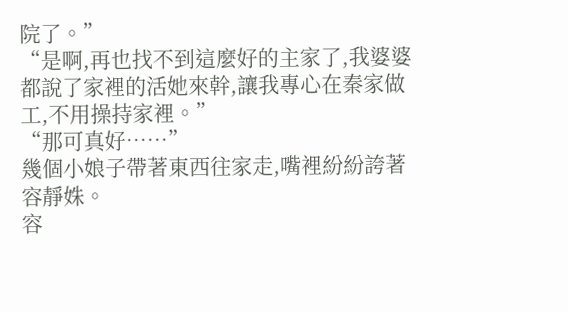院了。”
“是啊,再也找不到這麼好的主家了,我婆婆都說了家裡的活她來幹,讓我專心在秦家做工,不用操持家裡。”
“那可真好……”
幾個小娘子帶著東西往家走,嘴裡紛紛誇著容靜姝。
容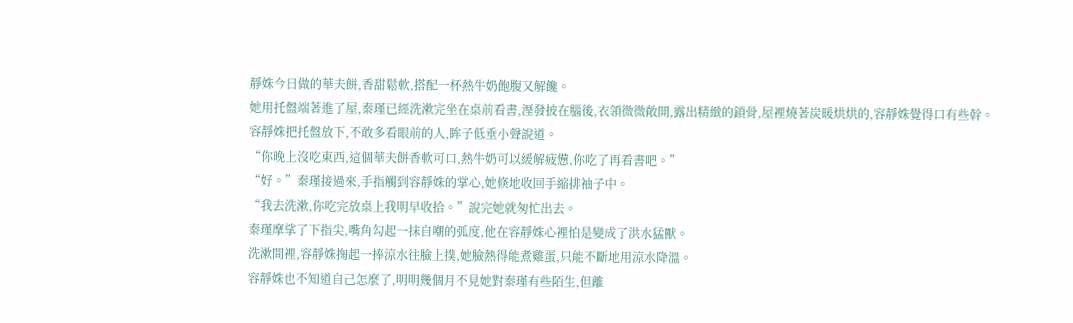靜姝今日做的華夫餅,香甜鬆軟,搭配一杯熱牛奶飽腹又解饞。
她用托盤端著進了屋,秦瑾已經洗漱完坐在桌前看書,溼發披在腦後,衣領微微敞開,露出精緻的鎖骨,屋裡燒著炭暖烘烘的,容靜姝覺得口有些幹。
容靜姝把托盤放下,不敢多看眼前的人,眸子低垂小聲說道。
“你晚上沒吃東西,這個華夫餅香軟可口,熱牛奶可以緩解疲憊,你吃了再看書吧。”
“好。”秦瑾接過來,手指觸到容靜姝的掌心,她倏地收回手縮排袖子中。
“我去洗漱,你吃完放桌上我明早收拾。”說完她就匆忙出去。
秦瑾摩挲了下指尖,嘴角勾起一抹自嘲的弧度,他在容靜姝心裡怕是變成了洪水猛獸。
洗漱間裡,容靜姝掬起一捧涼水往臉上撲,她臉熱得能煮雞蛋,只能不斷地用涼水降溫。
容靜姝也不知道自己怎麼了,明明幾個月不見她對秦瑾有些陌生,但離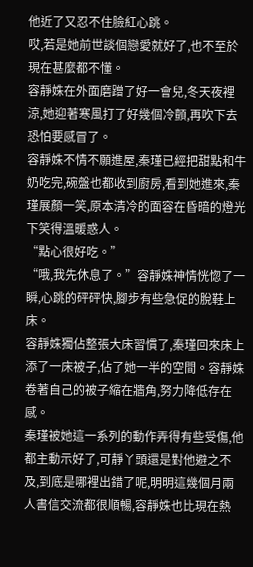他近了又忍不住臉紅心跳。
哎,若是她前世談個戀愛就好了,也不至於現在甚麼都不懂。
容靜姝在外面磨蹭了好一會兒,冬天夜裡涼,她迎著寒風打了好幾個冷顫,再吹下去恐怕要感冒了。
容靜姝不情不願進屋,秦瑾已經把甜點和牛奶吃完,碗盤也都收到廚房,看到她進來,秦瑾展顏一笑,原本清冷的面容在昏暗的燈光下笑得溫暖惑人。
“點心很好吃。”
“哦,我先休息了。”容靜姝神情恍惚了一瞬,心跳的砰砰快,腳步有些急促的脫鞋上床。
容靜姝獨佔整張大床習慣了,秦瑾回來床上添了一床被子,佔了她一半的空間。容靜姝卷著自己的被子縮在牆角,努力降低存在感。
秦瑾被她這一系列的動作弄得有些受傷,他都主動示好了,可靜丫頭還是對他避之不及,到底是哪裡出錯了呢,明明這幾個月兩人書信交流都很順暢,容靜姝也比現在熱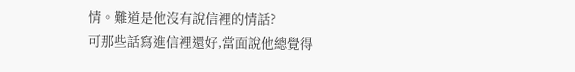情。難道是他沒有說信裡的情話?
可那些話寫進信裡還好,當面說他總覺得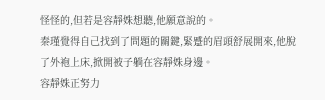怪怪的,但若是容靜姝想聽,他願意說的。
秦瑾覺得自己找到了問題的關鍵,緊蹙的眉頭舒展開來,他脫了外袍上床,掀開被子躺在容靜姝身邊。
容靜姝正努力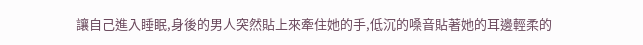讓自己進入睡眠,身後的男人突然貼上來牽住她的手,低沉的嗓音貼著她的耳邊輕柔的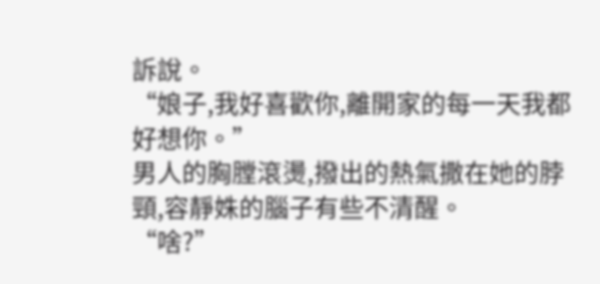訴說。
“娘子,我好喜歡你,離開家的每一天我都好想你。”
男人的胸膛滾燙,撥出的熱氣撒在她的脖頸,容靜姝的腦子有些不清醒。
“啥?”